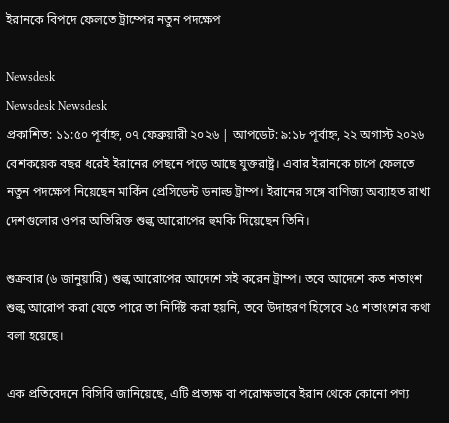ইরানকে বিপদে ফেলতে ট্রাম্পের নতুন পদক্ষেপ

Newsdesk
Newsdesk Newsdesk
প্রকাশিত: ১১:৫০ পূর্বাহ্ন, ০৭ ফেব্রুয়ারী ২০২৬ | আপডেট: ৯:১৮ পূর্বাহ্ন, ২২ অগাস্ট ২০২৬
বেশকয়েক বছর ধরেই ইরানের পেছনে পড়ে আছে যুক্তরাষ্ট্র। এবার ইরানকে চাপে ফেলতে নতুন পদক্ষেপ নিয়েছেন মার্কিন প্রেসিডেন্ট ডনাল্ড ট্রাম্প। ইরানের সঙ্গে বাণিজ্য অব্যাহত রাখা দেশগুলোর ওপর অতিরিক্ত শুল্ক আরোপের হুমকি দিয়েছেন তিনি।

শুক্রবার (৬ জানুয়ারি) শুল্ক আরোপের আদেশে সই করেন ট্রাম্প। তবে আদেশে কত শতাংশ শুল্ক আরোপ করা যেতে পারে তা নির্দিষ্ট করা হয়নি, তবে উদাহরণ হিসেবে ২৫ শতাংশের কথা বলা হয়েছে।

এক প্রতিবেদনে বিসিবি জানিয়েছে, এটি প্রত্যক্ষ বা পরোক্ষভাবে ইরান থেকে কোনো পণ্য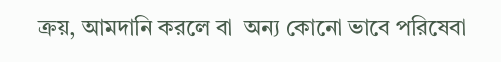ক্রয়, আমদানি করলে বা  অন্য কোনো ভাবে পরিষেবা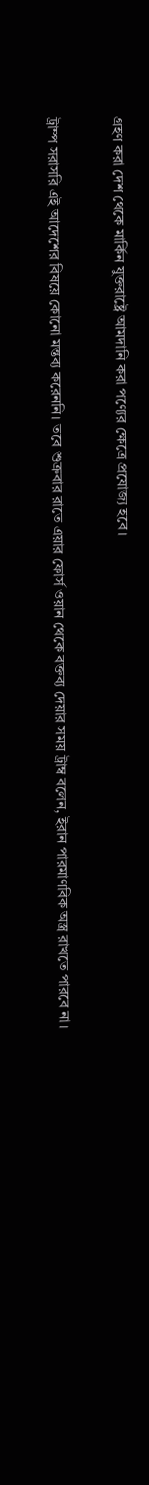গ্রহণ করা দেশ থেকে মার্কিন যুক্তরাষ্ট্রে আমদানি করা পণ্যের ক্ষেত্রে প্রযোজ্য হবে।

ট্রাম্প সরাসরি এই আদেশের বিষয়ে কোনো মন্তব্য করেননি। তবে শুক্রবার রাতে এয়ার ফোর্স ওয়ান থেকে বক্তব্য দেয়ার সময় ট্রাম্ব বলেন, ইরান পারমাণবিক অস্ত্র রাখতে পারবে না।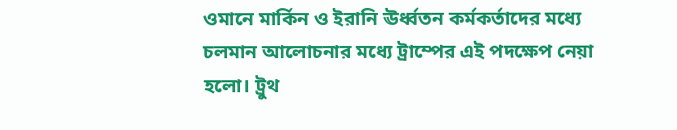ওমানে মার্কিন ও ইরানি ঊর্ধ্বতন কর্মকর্তাদের মধ্যে চলমান আলোচনার মধ্যে ট্রাম্পের এই পদক্ষেপ নেয়া হলো। ট্রুথ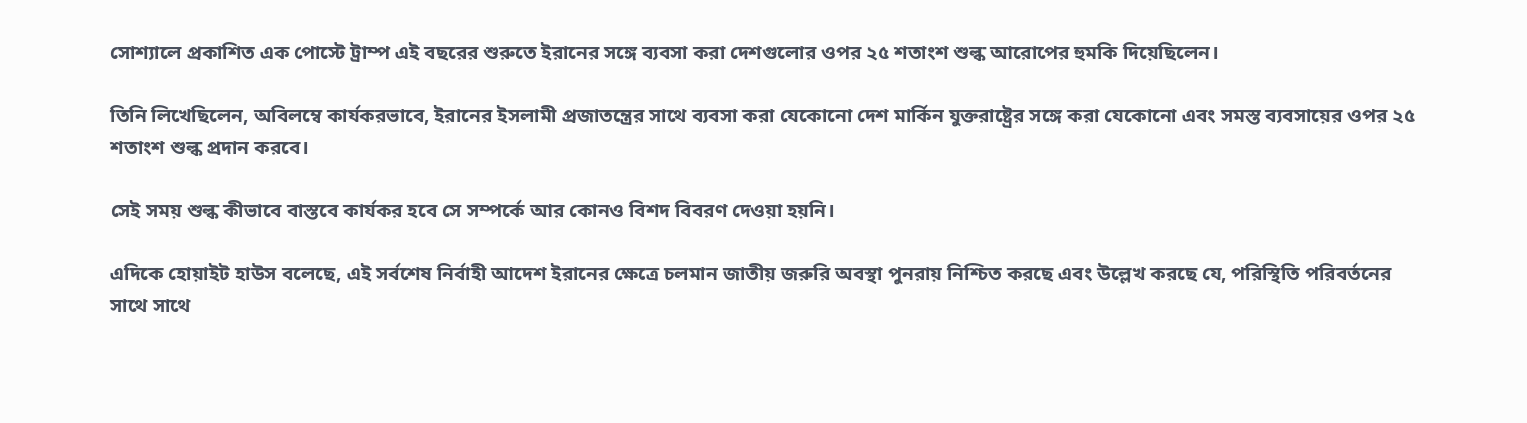সোশ্যালে প্রকাশিত এক পোস্টে ট্রাম্প এই বছরের শুরুতে ইরানের সঙ্গে ব্যবসা করা দেশগুলোর ওপর ২৫ শতাংশ শুল্ক আরোপের হুমকি দিয়েছিলেন।

তিনি লিখেছিলেন, অবিলম্বে কার্যকরভাবে, ইরানের ইসলামী প্রজাতন্ত্রের সাথে ব্যবসা করা যেকোনো দেশ মার্কিন যুক্তরাষ্ট্রের সঙ্গে করা যেকোনো এবং সমস্ত ব্যবসায়ের ওপর ২৫ শতাংশ শুল্ক প্রদান করবে।

সেই সময় শুল্ক কীভাবে বাস্তবে কার্যকর হবে সে সম্পর্কে আর কোনও বিশদ বিবরণ দেওয়া হয়নি।

এদিকে হোয়াইট হাউস বলেছে, এই সর্বশেষ নির্বাহী আদেশ ইরানের ক্ষেত্রে চলমান জাতীয় জরুরি অবস্থা পুনরায় নিশ্চিত করছে এবং উল্লেখ করছে যে, পরিস্থিতি পরিবর্তনের সাথে সাথে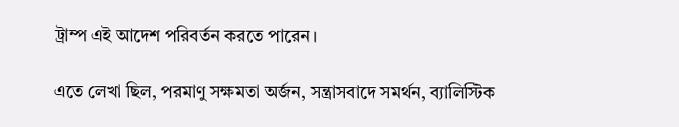ট্রাম্প এই আদেশ পরিবর্তন করতে পারেন।

এতে লেখা ছিল, পরমাণু সক্ষমতা অর্জন, সন্ত্রাসবাদে সমর্থন, ব্যালিস্টিক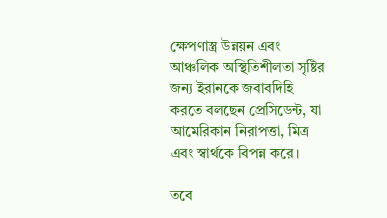ক্ষেপণাস্ত্র উন্নয়ন এবং আঞ্চলিক অস্থিতিশীলতা সৃষ্টির জন্য ইরানকে জবাবদিহি করতে বলছেন প্রেসিডেন্ট, যা আমেরিকান নিরাপত্তা, মিত্র এবং স্বার্থকে বিপন্ন করে।

তবে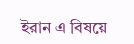ইরান এ বিষয়ে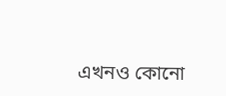এখনও কোনো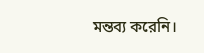মন্তব্য করেনি।